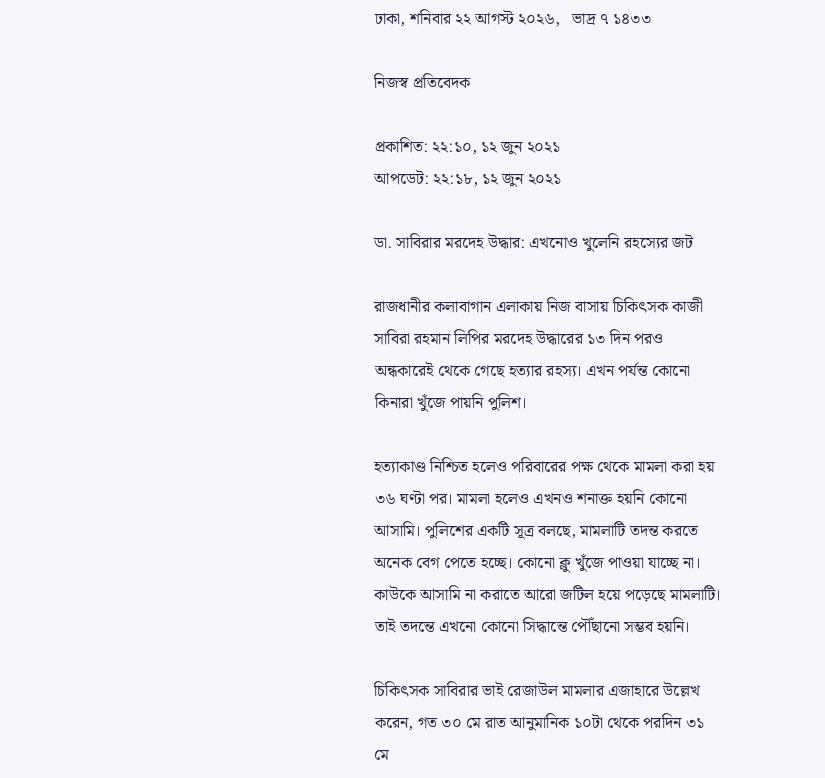ঢাকা, শনিবার ২২ আগস্ট ২০২৬,   ভাদ্র ৭ ১৪৩৩

নিজস্ব প্রতিবেদক

প্রকাশিত: ২২:১০, ১২ জুন ২০২১
আপডেট: ২২:১৮, ১২ জুন ২০২১

ডা. সাবিরার মরদেহ উদ্ধার: এখনোও খুলেনি রহস্যের জট

রাজধানীর কলাবাগান এলাকায় নিজ বাসায় চিকিৎসক কাজী সাবিরা রহমান লিপির মরদেহ উদ্ধারের ১৩ দিন পরও অন্ধকারেই থেকে গেছে হত্যার রহস্য। এখন পর্যন্ত কোনো কিনারা খুঁজে পায়নি পুলিশ।

হত্যাকাণ্ড নিশ্চিত হলেও পরিবারের পক্ষ থেকে মামলা করা হয় ৩৬ ঘণ্টা পর। মামলা হলেও এখনও শনাক্ত হয়নি কোনো আসামি। পুলিশের একটি সূত্র বলছে, মামলাটি তদন্ত করতে অনেক বেগ পেতে হচ্ছে। কোনো ক্লু খুঁজে পাওয়া যাচ্ছে না। কাউকে আসামি না করাতে আরো জটিল হয়ে পড়েছে মামলাটি। তাই তদন্তে এখনো কোনো সিদ্ধান্তে পৌঁছানো সম্ভব হয়নি।

চিকিৎসক সাবিরার ভাই রেজাউল মামলার এজাহারে উল্লেখ করেন, গত ৩০ মে রাত আনুমানিক ১০টা থেকে পরদিন ৩১ মে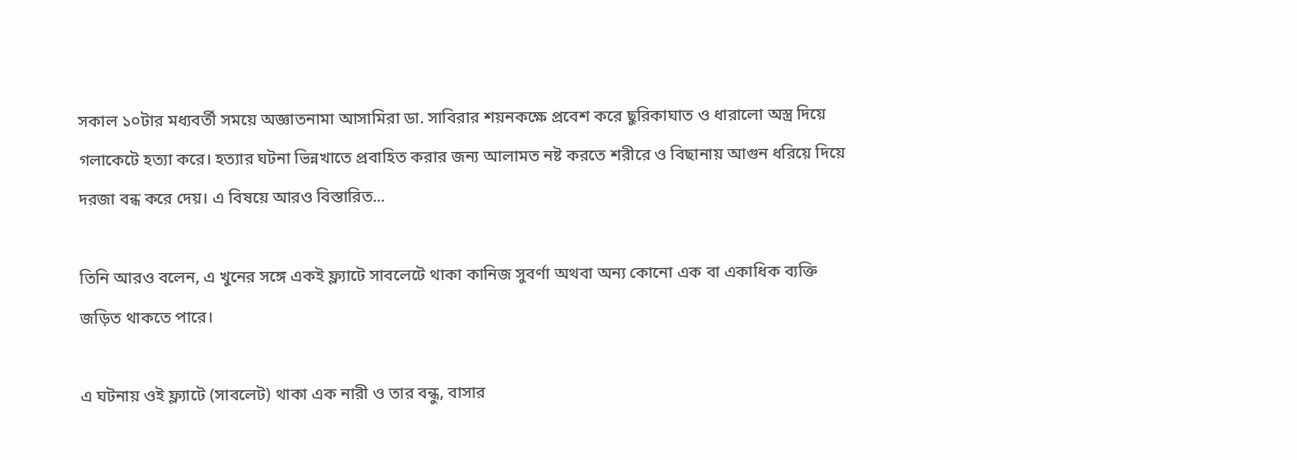সকাল ১০টার মধ্যবর্তী সময়ে অজ্ঞাতনামা আসামিরা ডা. সাবিরার শয়নকক্ষে প্রবেশ করে ছুরিকাঘাত ও ধারালো অস্ত্র দিয়ে গলাকেটে হত্যা করে। হত্যার ঘটনা ভিন্নখাতে প্রবাহিত করার জন্য আলামত নষ্ট করতে শরীরে ও বিছানায় আগুন ধরিয়ে দিয়ে দরজা বন্ধ করে দেয়। এ বিষয়ে আরও বিস্তারিত...

তিনি আরও বলেন, এ খুনের সঙ্গে একই ফ্ল্যাটে সাবলেটে থাকা কানিজ সুবর্ণা অথবা অন্য কোনো এক বা একাধিক ব্যক্তি জড়িত থাকতে পারে।

এ ঘটনায় ওই ফ্ল্যাটে (সাবলেট) থাকা এক নারী ও তার বন্ধু, বাসার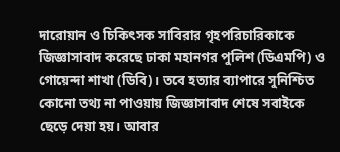দারোয়ান ও চিকিৎসক সাবিরার গৃহপরিচারিকাকে জিজ্ঞাসাবাদ করেছে ঢাকা মহানগর পুলিশ (ডিএমপি) ও গোয়েন্দা শাখা (ডিবি)। তবে হত্যার ব্যাপারে সুনিশ্চিত কোনো তথ্য না পাওয়ায় জিজ্ঞাসাবাদ শেষে সবাইকে ছেড়ে দেয়া হয়। আবার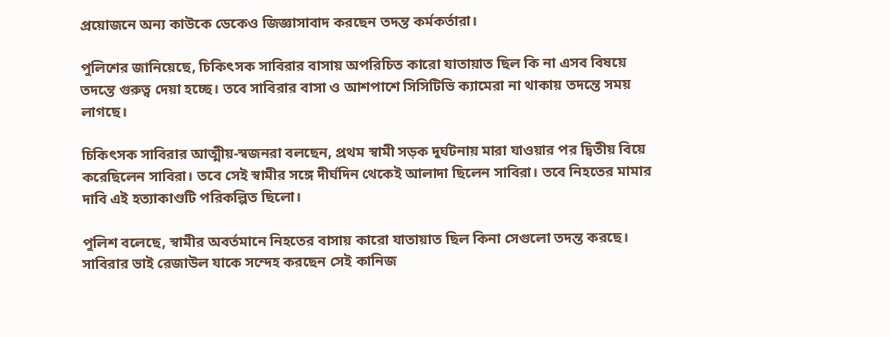প্রয়োজনে অন্য কাউকে ডেকেও জিজ্ঞাসাবাদ করছেন তদন্ত কর্মকর্তারা।

পুলিশের জানিয়েছে, চিকিৎসক সাবিরার বাসায় অপরিচিত কারো যাতায়াত ছিল কি না এসব বিষয়ে তদন্তে গুরুত্ব দেয়া হচ্ছে। তবে সাবিরার বাসা ও আশপাশে সিসিটিভি ক্যামেরা না থাকায় তদন্তে সময় লাগছে।

চিকিৎসক সাবিরার আত্মীয়-স্বজনরা বলছেন, প্রথম স্বামী সড়ক দুর্ঘটনায় মারা যাওয়ার পর দ্বিতীয় বিয়ে করেছিলেন সাবিরা। তবে সেই স্বামীর সঙ্গে দীর্ঘদিন থেকেই আলাদা ছিলেন সাবিরা। তবে নিহতের মামার দাবি এই হত্যাকাণ্ডটি পরিকল্পিত ছিলো।

পুলিশ বলেছে, স্বামীর অবর্তমানে নিহতের বাসায় কারো যাতায়াত ছিল কিনা সেগুলো তদন্ত করছে। সাবিরার ভাই রেজাউল যাকে সন্দেহ করছেন সেই কানিজ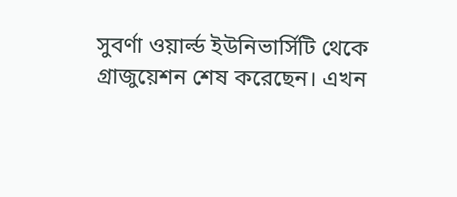সুবর্ণা ওয়ার্ল্ড ইউনিভার্সিটি থেকে গ্রাজুয়েশন শেষ করেছেন। এখন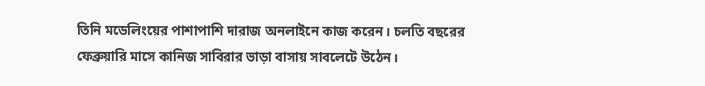তিনি মডেলিংয়ের পাশাপাশি দারাজ অনলাইনে কাজ করেন। চলতি বছরের ফেব্রুয়ারি মাসে কানিজ সাবিরার ভাড়া বাসায় সাবলেটে উঠেন।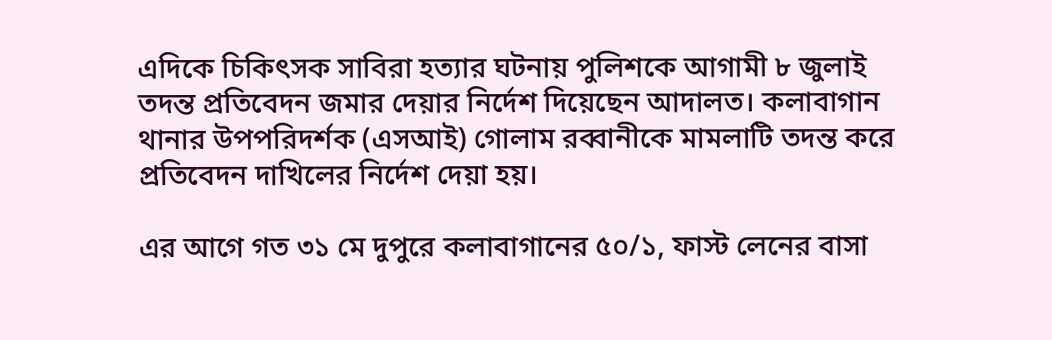এদিকে চিকিৎসক সাবিরা হত্যার ঘটনায় পুলিশকে আগামী ৮ জুলাই তদন্ত প্রতিবেদন জমার দেয়ার নির্দেশ দিয়েছেন আদালত। কলাবাগান থানার উপপরিদর্শক (এসআই) গোলাম রব্বানীকে মামলাটি তদন্ত করে প্রতিবেদন দাখিলের নির্দেশ দেয়া হয়।

এর আগে গত ৩১ মে দুপুরে কলাবাগানের ৫০/১, ফাস্ট লেনের বাসা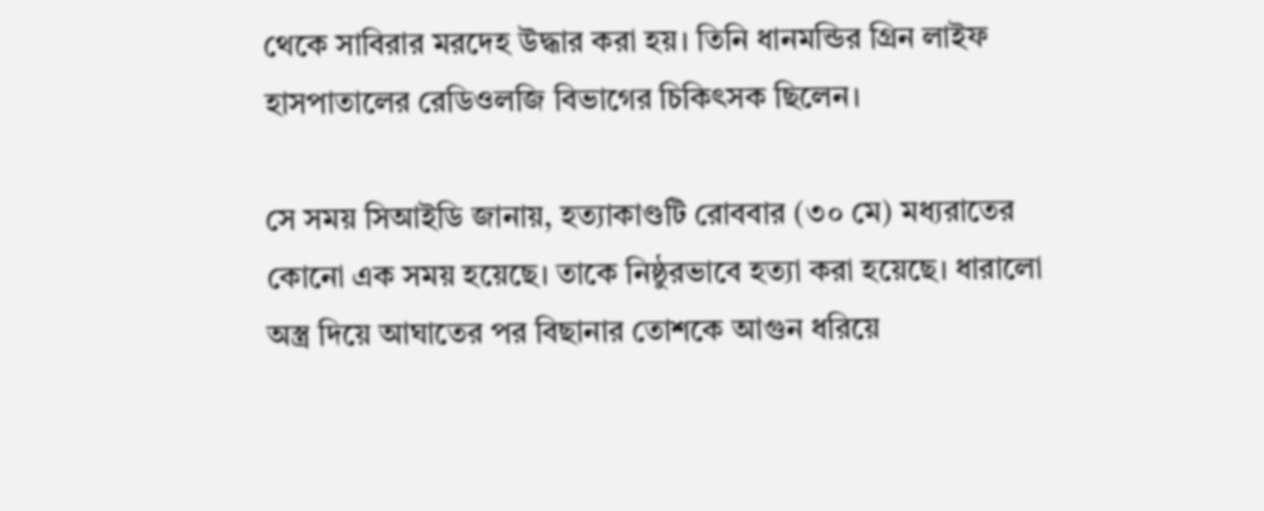থেকে সাবিরার মরদেহ উদ্ধার করা হয়। তিনি ধানমন্ডির গ্রিন লাইফ হাসপাতালের রেডিওলজি বিভাগের চিকিৎসক ছিলেন।

সে সময় সিআইডি জানায়, হত্যাকাণ্ডটি রোববার (৩০ মে) মধ্যরাতের কোনো এক সময় হয়েছে। তাকে নিষ্ঠুরভাবে হত্যা করা হয়েছে। ধারালো অস্ত্র দিয়ে আঘাতের পর বিছানার তোশকে আগুন ধরিয়ে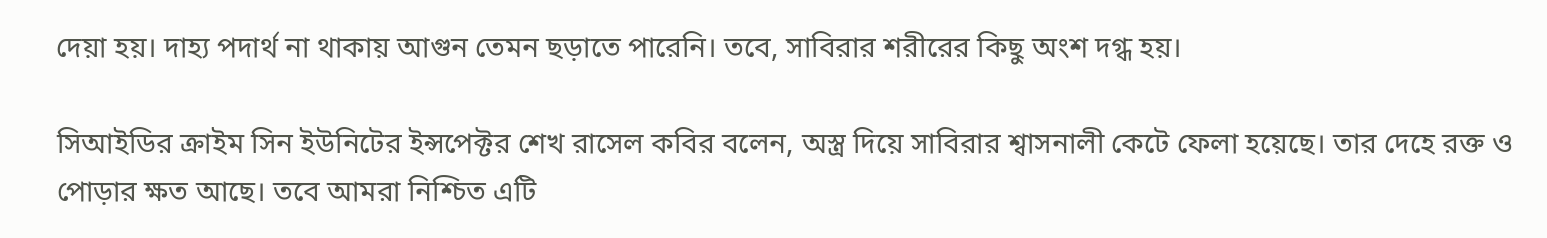দেয়া হয়। দাহ্য পদার্থ না থাকায় আগুন তেমন ছড়াতে পারেনি। তবে, সাবিরার শরীরের কিছু অংশ দগ্ধ হয়।

সিআইডির ক্রাইম সিন ইউনিটের ইন্সপেক্টর শেখ রাসেল কবির বলেন, অস্ত্র দিয়ে সাবিরার শ্বাসনালী কেটে ফেলা হয়েছে। তার দেহে রক্ত ও পোড়ার ক্ষত আছে। তবে আমরা নিশ্চিত এটি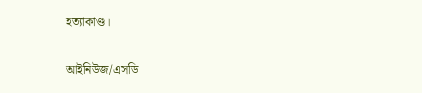হত্যাকাণ্ড।

আইনিউজ/এসডি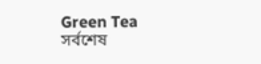Green Tea
সর্বশেষ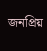জনপ্রিয়